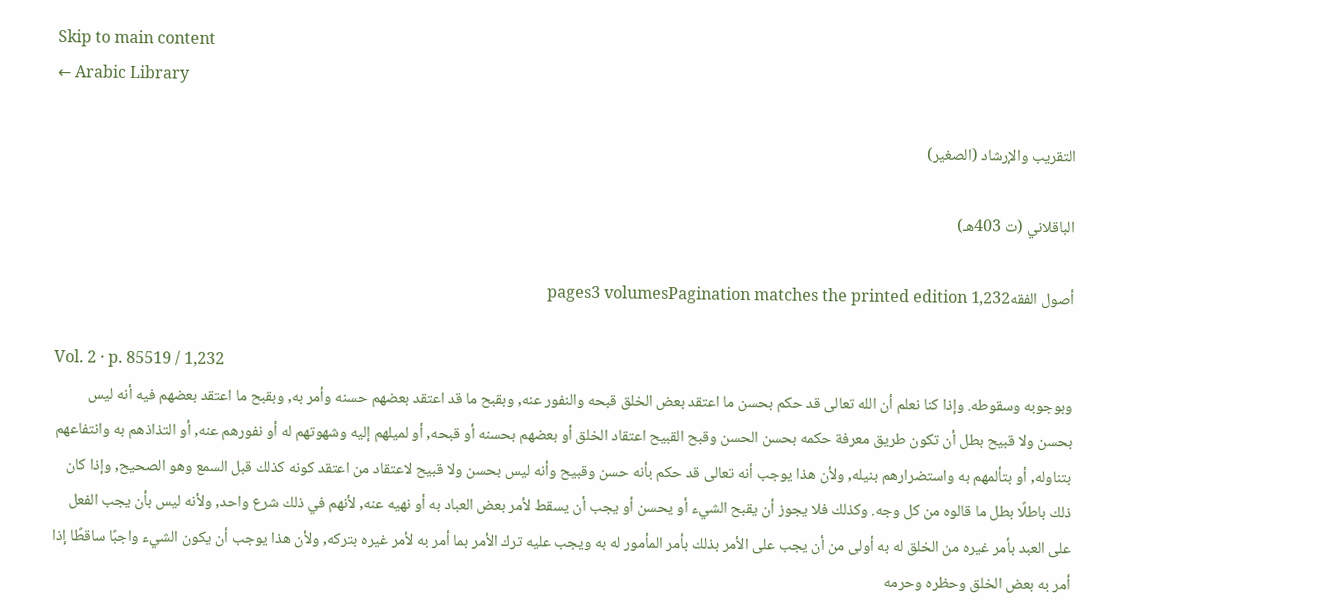Skip to main content
← Arabic Library

التقريب والإرشاد (الصغير)

الباقلاني (ت 403هـ)

أصول الفقه1,232 pages3 volumesPagination matches the printed edition

Vol. 2 · p. 85519 / 1,232
وبوجوبه وسقوطه. وإذا كنا نعلم أن الله تعالى قد حكم بحسن ما اعتقد بعض الخلق قبحه والنفور عنه, وبقبح ما قد اعتقد بعضهم حسنه وأمر به, وبقبح ما اعتقد بعضهم فيه أنه ليس بحسن ولا قبيح بطل أن تكون طريق معرفة حكمه بحسن الحسن وقبح القبيح اعتقاد الخلق أو بعضهم بحسنه أو قبحه, أو لميلهم إليه وشهوتهم له أو نفورهم عنه, أو التذاذهم به وانتفاعهم بتناوله, أو بتألمهم به واستضرارهم بنيله, ولأن هذا يوجب أنه تعالى قد حكم بأنه حسن وقبيح وأنه ليس بحسن ولا قبيح لاعتقاد من اعتقد كونه كذلك قبل السمع وهو الصحيح, وإذا كان ذلك باطلًا بطل ما قالوه من كل وجه. وكذلك فلا يجوز أن يقبح الشيء أو يحسن أو يجب أن يسقط لأمر بعض العباد به أو نهيه عنه, لأنهم في ذلك شرع واحد, ولأنه ليس بأن يجب الفعل على العبد بأمر غيره من الخلق له به أولى من أن يجب على الأمر بذلك بأمر المأمور له به ويجب عليه ترك الأمر بما أمر به لأمر غيره بتركه, ولأن هذا يوجب أن يكون الشيء واجبًا ساقطًا إذا أمر به بعض الخلق وحظره وحرمه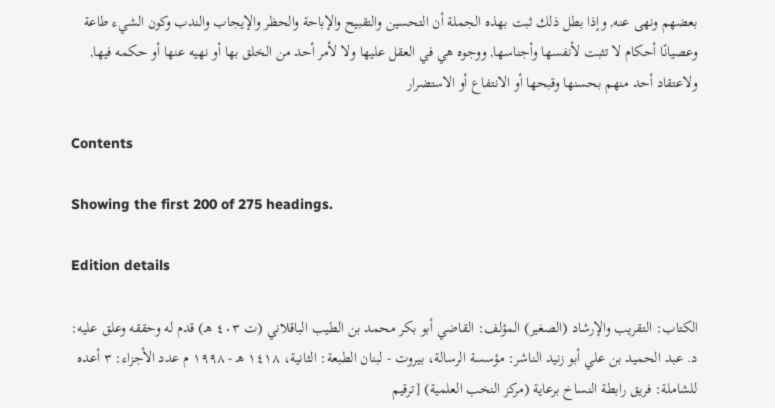بعضهم ونهى عنه, وإذا بطل ذلك ثبت بهذه الجملة أن التحسين والتقبيح والإباحة والحظر والإيجاب والندب وكون الشيء طاعة وعصيانًا أحكام لا تثبت لأنفسها وأجناسها, ووجوه هي في العقل عليها ولا لأمر أحد من الخلق بها أو نهيه عنها أو حكمه فيها, ولاعتقاد أحد منهم بحسنها وقبحها أو الانتفاع أو الاستضرار

Contents

Showing the first 200 of 275 headings.

Edition details

الكتاب: التقريب والإرشاد (الصغير) المؤلف: القاضي أبو بكر محمد بن الطيب الباقلاني (ت ٤٠٣ هـ) قدم له وحققه وعلق عليه: د. عبد الحميد بن علي أبو زنيد الناشر: مؤسسة الرسالة، بيروت - لبنان الطبعة: الثانية، ١٤١٨ هـ - ١٩٩٨ م عدد الأجزاء: ٣ أعده للشاملة: فريق رابطة النساخ برعاية (مركز النخب العلمية) [ترقيم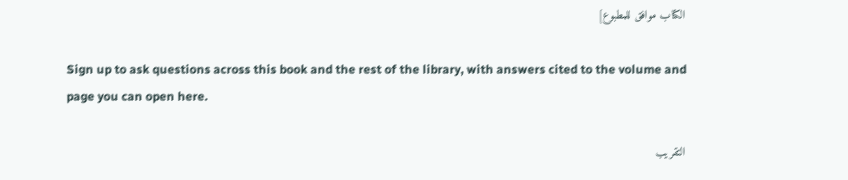الكتاب موافق للمطبوع]

Sign up to ask questions across this book and the rest of the library, with answers cited to the volume and page you can open here.

التقريب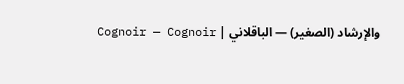والإرشاد (الصغير) — الباقلاني | Cognoir — Cognoir